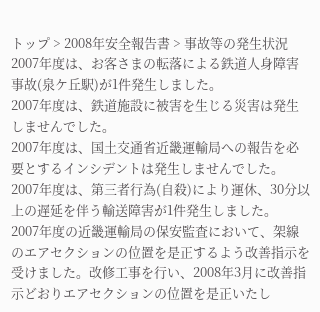トップ > 2008年安全報告書 > 事故等の発生状況
2007年度は、お客さまの転落による鉄道人身障害事故(泉ケ丘駅)が1件発生しました。
2007年度は、鉄道施設に被害を生じる災害は発生しませんでした。
2007年度は、国土交通省近畿運輸局への報告を必要とするインシデントは発生しませんでした。
2007年度は、第三者行為(自殺)により運休、30分以上の遅延を伴う輸送障害が1件発生しました。
2007年度の近畿運輸局の保安監査において、架線のエアセクションの位置を是正するよう改善指示を受けました。改修工事を行い、2008年3月に改善指示どおりエアセクションの位置を是正いたし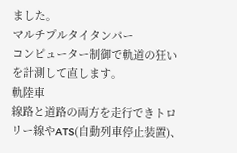ました。
マルチプルタイタンパー
コンピューター制御で軌道の狂いを計測して直します。
軌陸車
線路と道路の両方を走行できトロリー線やATS(自動列車停止装置)、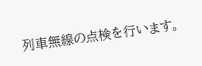列車無線の点検を行います。